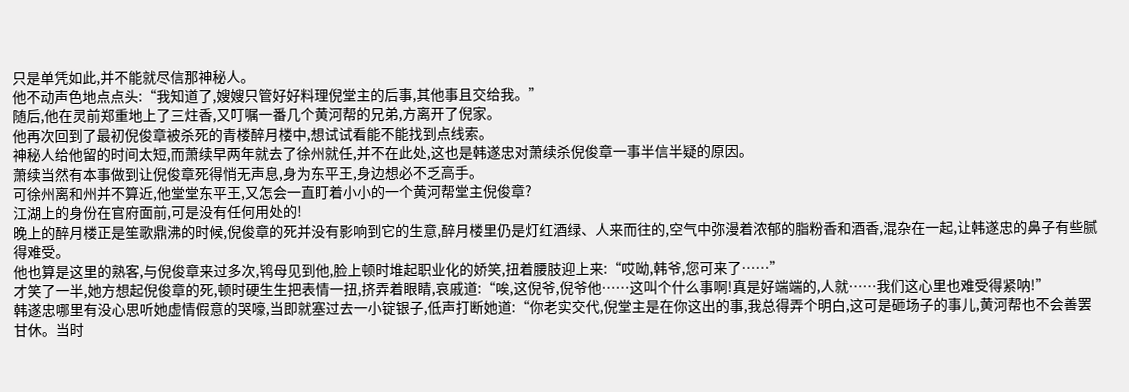只是单凭如此,并不能就尽信那神秘人。
他不动声色地点点头:“我知道了,嫂嫂只管好好料理倪堂主的后事,其他事且交给我。”
随后,他在灵前郑重地上了三炷香,又叮嘱一番几个黄河帮的兄弟,方离开了倪家。
他再次回到了最初倪俊章被杀死的青楼醉月楼中,想试试看能不能找到点线索。
神秘人给他留的时间太短,而萧续早两年就去了徐州就任,并不在此处,这也是韩遂忠对萧续杀倪俊章一事半信半疑的原因。
萧续当然有本事做到让倪俊章死得悄无声息,身为东平王,身边想必不乏高手。
可徐州离和州并不算近,他堂堂东平王,又怎会一直盯着小小的一个黄河帮堂主倪俊章?
江湖上的身份在官府面前,可是没有任何用处的!
晚上的醉月楼正是笙歌鼎沸的时候,倪俊章的死并没有影响到它的生意,醉月楼里仍是灯红酒绿、人来而往的,空气中弥漫着浓郁的脂粉香和酒香,混杂在一起,让韩遂忠的鼻子有些腻得难受。
他也算是这里的熟客,与倪俊章来过多次,鸨母见到他,脸上顿时堆起职业化的娇笑,扭着腰肢迎上来:“哎呦,韩爷,您可来了……”
才笑了一半,她方想起倪俊章的死,顿时硬生生把表情一扭,挤弄着眼睛,哀戚道:“唉,这倪爷,倪爷他……这叫个什么事啊!真是好端端的,人就……我们这心里也难受得紧呐!”
韩遂忠哪里有没心思听她虚情假意的哭嚎,当即就塞过去一小锭银子,低声打断她道:“你老实交代,倪堂主是在你这出的事,我总得弄个明白,这可是砸场子的事儿,黄河帮也不会善罢甘休。当时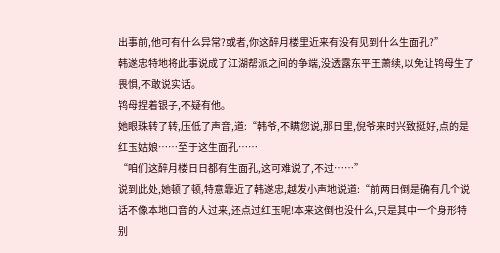出事前,他可有什么异常?或者,你这醉月楼里近来有没有见到什么生面孔?”
韩遂忠特地将此事说成了江湖帮派之间的争端,没透露东平王萧续,以免让鸨母生了畏惧,不敢说实话。
鸨母捏着银子,不疑有他。
她眼珠转了转,压低了声音,道:“韩爷,不瞒您说,那日里,倪爷来时兴致挺好,点的是红玉姑娘……至于这生面孔……
“咱们这醉月楼日日都有生面孔,这可难说了,不过……”
说到此处,她顿了顿,特意靠近了韩遂忠,越发小声地说道:“前两日倒是确有几个说话不像本地口音的人过来,还点过红玉呢!本来这倒也没什么,只是其中一个身形特别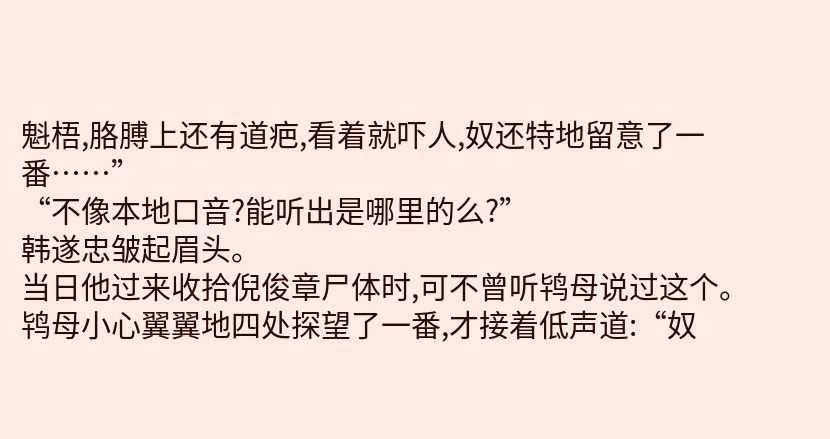魁梧,胳膊上还有道疤,看着就吓人,奴还特地留意了一番……”
“不像本地口音?能听出是哪里的么?”
韩遂忠皱起眉头。
当日他过来收拾倪俊章尸体时,可不曾听鸨母说过这个。
鸨母小心翼翼地四处探望了一番,才接着低声道:“奴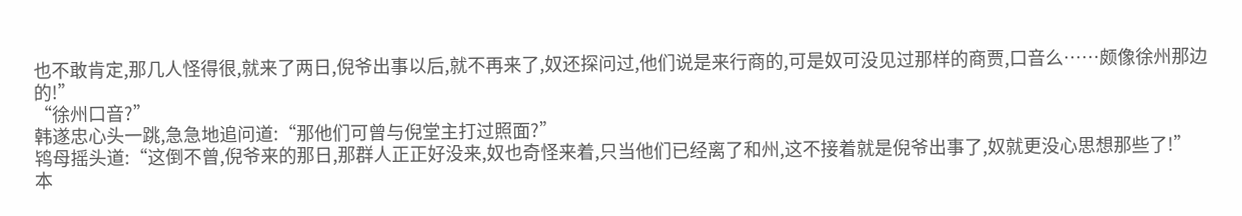也不敢肯定,那几人怪得很,就来了两日,倪爷出事以后,就不再来了,奴还探问过,他们说是来行商的,可是奴可没见过那样的商贾,口音么……颇像徐州那边的!”
“徐州口音?”
韩遂忠心头一跳,急急地追问道:“那他们可曾与倪堂主打过照面?”
鸨母摇头道:“这倒不曾,倪爷来的那日,那群人正正好没来,奴也奇怪来着,只当他们已经离了和州,这不接着就是倪爷出事了,奴就更没心思想那些了!”
本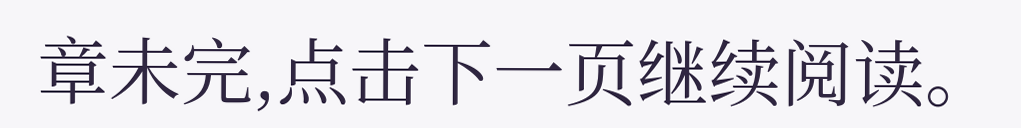章未完,点击下一页继续阅读。